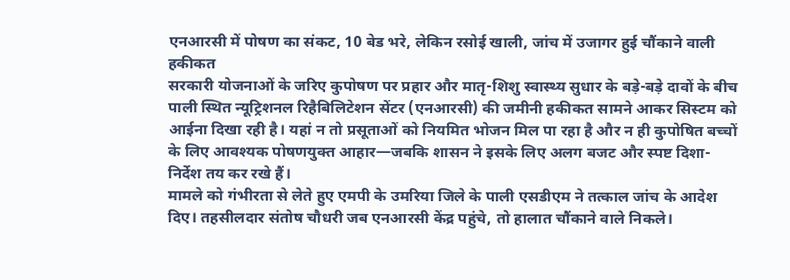एनआरसी में पोषण का संकट, 10 बेड भरे, लेकिन रसोई खाली, जांच में उजागर हुई चौंकाने वाली हकीकत
सरकारी योजनाओं के जरिए कुपोषण पर प्रहार और मातृ-शिशु स्वास्थ्य सुधार के बड़े-बड़े दावों के बीच पाली स्थित न्यूट्रिशनल रिहैबिलिटेशन सेंटर (एनआरसी) की जमीनी हकीकत सामने आकर सिस्टम को आईना दिखा रही है। यहां न तो प्रसूताओं को नियमित भोजन मिल पा रहा है और न ही कुपोषित बच्चों के लिए आवश्यक पोषणयुक्त आहार—जबकि शासन ने इसके लिए अलग बजट और स्पष्ट दिशा-निर्देश तय कर रखे हैं।
मामले को गंभीरता से लेते हुए एमपी के उमरिया जिले के पाली एसडीएम ने तत्काल जांच के आदेश दिए। तहसीलदार संतोष चौधरी जब एनआरसी केंद्र पहुंचे, तो हालात चौंकाने वाले निकले।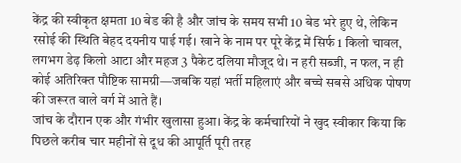केंद्र की स्वीकृत क्षमता 10 बेड की है और जांच के समय सभी 10 बेड भरे हुए थे, लेकिन रसोई की स्थिति बेहद दयनीय पाई गई। खाने के नाम पर पूरे केंद्र में सिर्फ 1 किलो चावल, लगभग डेढ़ किलो आटा और महज 3 पैकेट दलिया मौजूद थे। न हरी सब्जी, न फल, न ही कोई अतिरिक्त पौष्टिक सामग्री—जबकि यहां भर्ती महिलाएं और बच्चे सबसे अधिक पोषण की जरूरत वाले वर्ग में आते हैं।
जांच के दौरान एक और गंभीर खुलासा हुआ। केंद्र के कर्मचारियों ने खुद स्वीकार किया कि पिछले करीब चार महीनों से दूध की आपूर्ति पूरी तरह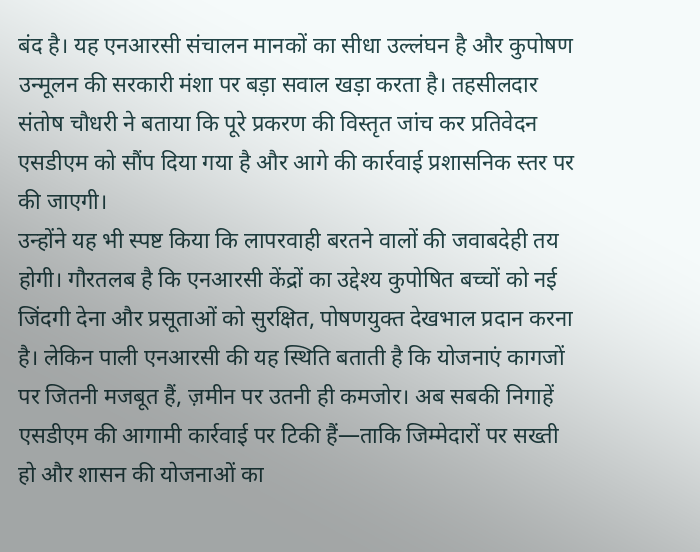बंद है। यह एनआरसी संचालन मानकों का सीधा उल्लंघन है और कुपोषण उन्मूलन की सरकारी मंशा पर बड़ा सवाल खड़ा करता है। तहसीलदार संतोष चौधरी ने बताया कि पूरे प्रकरण की विस्तृत जांच कर प्रतिवेदन एसडीएम को सौंप दिया गया है और आगे की कार्रवाई प्रशासनिक स्तर पर की जाएगी।
उन्होंने यह भी स्पष्ट किया कि लापरवाही बरतने वालों की जवाबदेही तय होगी। गौरतलब है कि एनआरसी केंद्रों का उद्देश्य कुपोषित बच्चों को नई जिंदगी देना और प्रसूताओं को सुरक्षित, पोषणयुक्त देखभाल प्रदान करना है। लेकिन पाली एनआरसी की यह स्थिति बताती है कि योजनाएं कागजों पर जितनी मजबूत हैं, ज़मीन पर उतनी ही कमजोर। अब सबकी निगाहें एसडीएम की आगामी कार्रवाई पर टिकी हैं—ताकि जिम्मेदारों पर सख्ती हो और शासन की योजनाओं का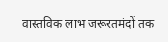वास्तविक लाभ जरूरतमंदों तक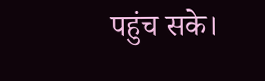पहुंच सके।